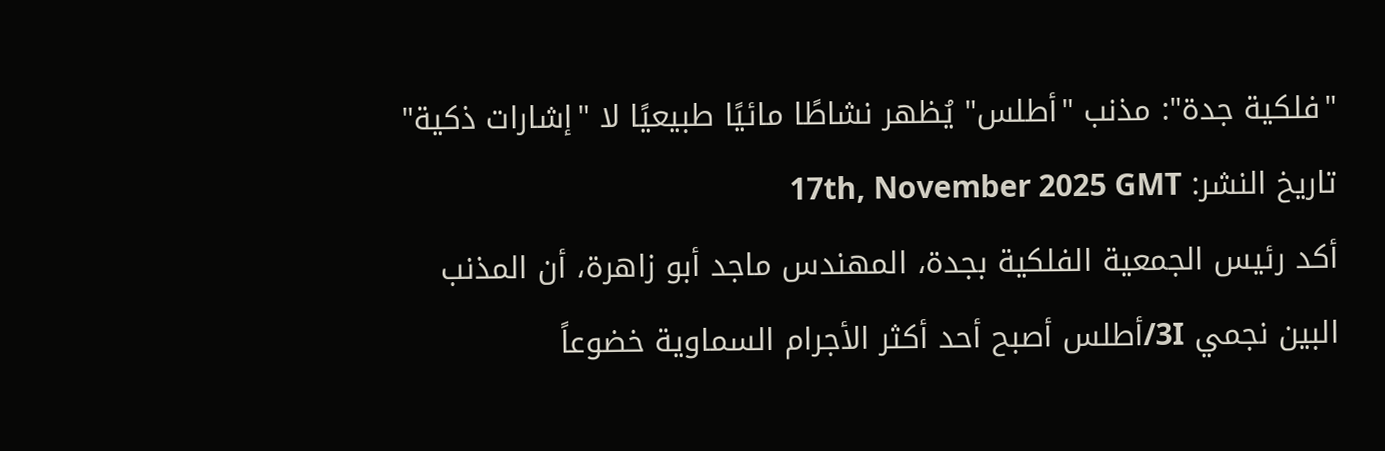"فلكية جدة": مذنب "أطلس" يُظهر نشاطًا مائيًا طبيعيًا لا "إشارات ذكية"
تاريخ النشر: 17th, November 2025 GMT
أكد رئيس الجمعية الفلكية بجدة، المهندس ماجد أبو زاهرة، أن المذنب البين نجمي 3I/أطلس أصبح أحد أكثر الأجرام السماوية خضوعاً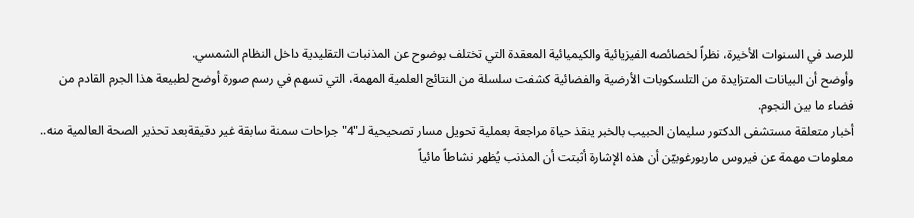للرصد في السنوات الأخيرة، نظراً لخصائصه الفيزيائية والكيميائية المعقدة التي تختلف بوضوح عن المذنبات التقليدية داخل النظام الشمسي.
وأوضح أن البيانات المتزايدة من التلسكوبات الأرضية والفضائية كشفت سلسلة من النتائج العلمية المهمة، التي تسهم في رسم صورة أوضح لطبيعة هذا الجرم القادم من فضاء ما بين النجوم.
أخبار متعلقة مستشفى الدكتور سليمان الحبيب بالخبر ينقذ حياة مراجعة بعملية تحويل مسار تصحيحية لـ"4" جراحات سمنة سابقة غير دقيقةبعد تحذير الصحة العالمية منه.. معلومات مهمة عن فيروس ماربورغوبيّن أن هذه الإشارة أثبتت أن المذنب يُظهر نشاطاً مائياً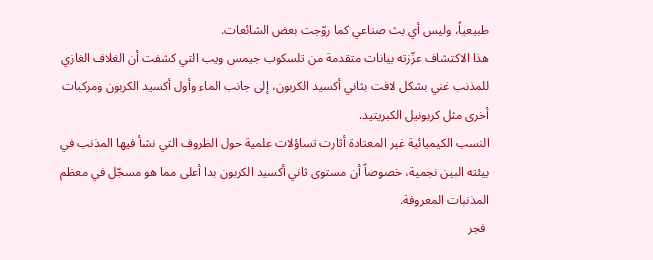طبيعياً، وليس أي بث صناعي كما روّجت بعض الشائعات.
هذا الاكتشاف عزّزته بيانات متقدمة من تلسكوب جيمس ويب التي كشفت أن الغلاف الغازي للمذنب غني بشكل لافت بثاني أكسيد الكربون، إلى جانب الماء وأول أكسيد الكربون ومركبات أخرى مثل كربونيل الكبريتيد.
النسب الكيميائية غير المعتادة أثارت تساؤلات علمية حول الظروف التي نشأ فيها المذنب في بيئته البين نجمية، خصوصاً أن مستوى ثاني أكسيد الكربون بدا أعلى مما هو مسجّل في معظم المذنبات المعروفة.
 فجر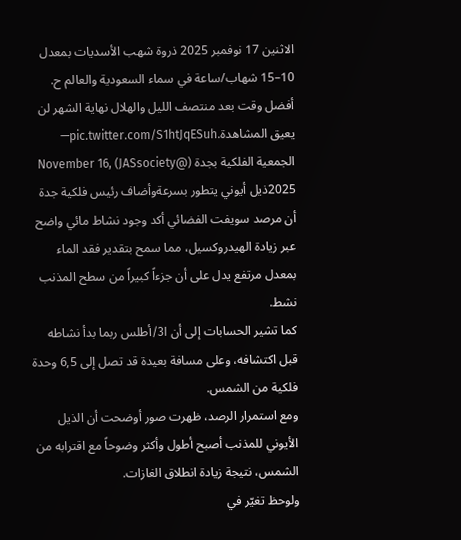الاثنين 17 نوفمبر 2025 ذروة شهب الأسديات بمعدل 10–15 شهاب/ساعة في سماء السعودية والعالم ح. أفضل وقت بعد منتصف الليل والهلال نهاية الشهر لن يعيق المشاهدة.pic.twitter.com/S1htJqESuh— الجمعية الفلكية بجدة (@JASsociety) November 16, 2025ذيل أيوني يتطور بسرعةوأضاف رئيس فلكية جدة أن مرصد سويفت الفضائي أكد وجود نشاط مائي واضح عبر زيادة الهيدروكسيل، مما سمح بتقدير فقد الماء بمعدل مرتفع يدل على أن جزءاً كبيراً من سطح المذنب نشط.
كما تشير الحسابات إلى أن 3I/أطلس ربما بدأ نشاطه قبل اكتشافه، وعلى مسافة بعيدة قد تصل إلى 6,5 وحدة فلكية من الشمس.
ومع استمرار الرصد، ظهرت صور أوضحت أن الذيل الأيوني للمذنب أصبح أطول وأكثر وضوحاً مع اقترابه من الشمس، نتيجة زيادة انطلاق الغازات.
ولوحظ تغيّر في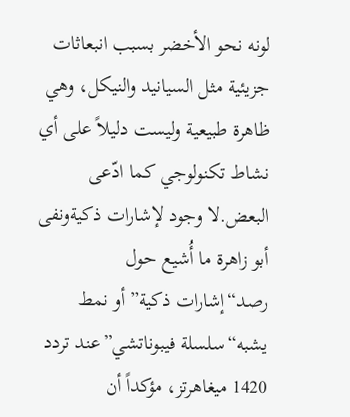لونه نحو الأخضر بسبب انبعاثات جزيئية مثل السيانيد والنيكل، وهي ظاهرة طبيعية وليست دليلاً على أي نشاط تكنولوجي كما ادّعى البعض.لا وجود لإشارات ذكيةونفى أبو زاهرة ما أُشيع حول رصد“إشارات ذكية”أو نمط يشبه“سلسلة فيبوناتشي”عند تردد 1420 ميغاهرتز، مؤكداً أن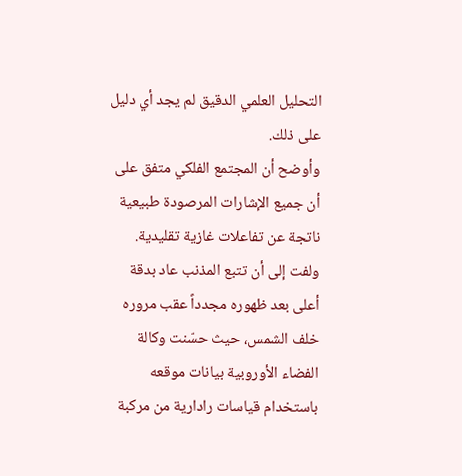التحليل العلمي الدقيق لم يجد أي دليل على ذلك.
وأوضح أن المجتمع الفلكي متفق على أن جميع الإشارات المرصودة طبيعية ناتجة عن تفاعلات غازية تقليدية.
ولفت إلى أن تتبع المذنب عاد بدقة أعلى بعد ظهوره مجدداً عقب مروره خلف الشمس، حيث حسّنت وكالة الفضاء الأوروبية بيانات موقعه باستخدام قياسات رادارية من مركبة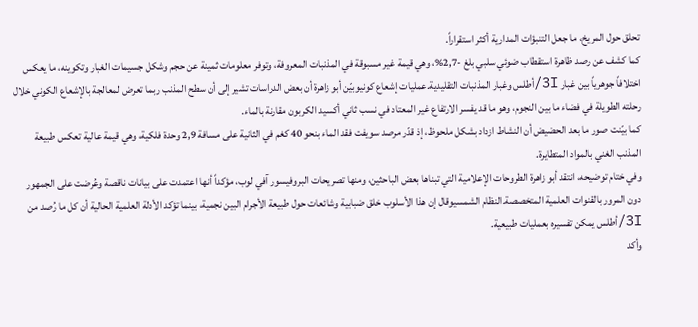تحلق حول المريخ، ما جعل التنبؤات المدارية أكثر استقراراً.
كما كشف عن رصد ظاهرة استقطاب ضوئي سلبي بلغ -2,7%، وهي قيمة غير مسبوقة في المذنبات المعروفة، وتوفر معلومات ثمينة عن حجم وشكل جسيمات الغبار وتكوينه، ما يعكس اختلافاً جوهرياً بين غبار 3I/أطلس وغبار المذنبات التقليدية.عمليات إشعاع كونيوبيّن أبو زاهرة أن بعض الدراسات تشير إلى أن سطح المذنب ربما تعرض لمعالجة بالإشعاع الكوني خلال رحلته الطويلة في فضاء ما بين النجوم، وهو ما قد يفسر الارتفاع غير المعتاد في نسب ثاني أكسيد الكربون مقارنة بالماء.
كما بيّنت صور ما بعد الحضيض أن النشاط ازداد بشكل ملحوظ، إذ قدّر مرصد سويفت فقد الماء بنحو 40 كغم في الثانية على مسافة 2,9 وحدة فلكية، وهي قيمة عالية تعكس طبيعة المذنب الغني بالمواد المتطايرة.
وفي ختام توضيحه، انتقد أبو زاهرة الطروحات الإعلامية التي تبناها بعض الباحثين، ومنها تصريحات البروفيسور آفي لوب، مؤكداً أنها اعتمدت على بيانات ناقصة وعُرضت على الجمهور دون المرور بالقنوات العلمية المتخصصة.النظام الشمسيوقال إن هذا الأسلوب خلق ضبابية وشائعات حول طبيعة الأجرام البين نجمية، بينما تؤكد الأدلة العلمية الحالية أن كل ما رُصد من 3I/أطلس يمكن تفسيره بعمليات طبيعية.
وأكد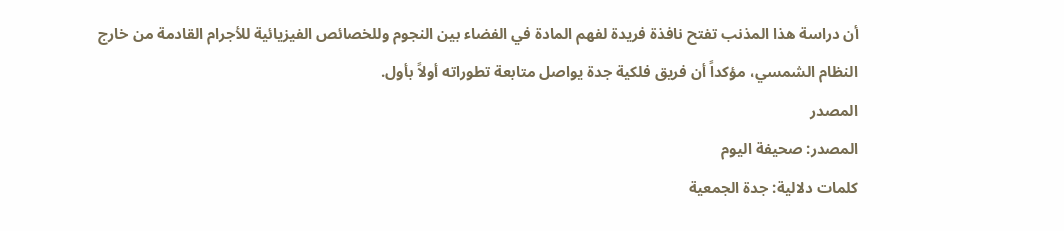أن دراسة هذا المذنب تفتح نافذة فريدة لفهم المادة في الفضاء بين النجوم وللخصائص الفيزيائية للأجرام القادمة من خارج النظام الشمسي، مؤكداً أن فريق فلكية جدة يواصل متابعة تطوراته أولاً بأول.
المصدر
المصدر: صحيفة اليوم
كلمات دلالية: جدة الجمعية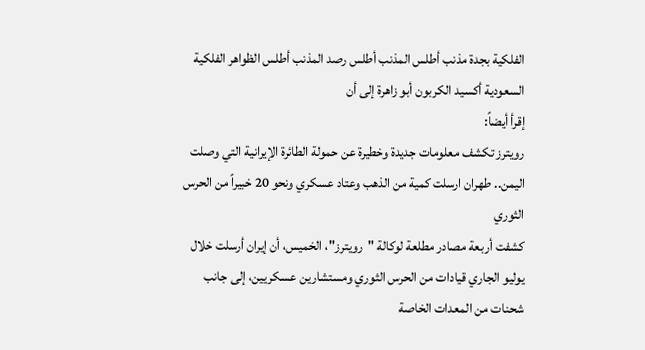الفلكية بجدة مذنب أطلس المذنب أطلس رصد المذنب أطلس الظواهر الفلكية السعودية أکسید الکربون أبو زاهرة إلى أن
إقرأ أيضاً:
رويترز تكشف معلومات جديدة وخطيرة عن حمولة الطائرة الإيرانية التي وصلت اليمن.. طهران ارسلت كمية من الذهب وعتاد عسكري ونحو 20 خبيراً من الحرس الثوري
كشفت أربعة مصادر مطلعة لوكالة "رويترز"، الخميس، أن إيران أرسلت خلال يوليو الجاري قيادات من الحرس الثوري ومستشارين عسكريين، إلى جانب شحنات من المعدات الخاصة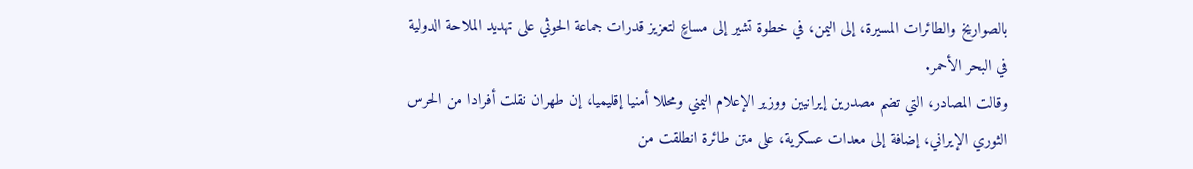بالصواريخ والطائرات المسيرة، إلى اليمن، في خطوة تشير إلى مساعٍ لتعزيز قدرات جماعة الحوثي على تهديد الملاحة الدولية في البحر الأحمر.
وقالت المصادر، التي تضم مصدرين إيرانيين ووزير الإعلام اليمني ومحللا أمنيا إقليميا، إن طهران نقلت أفرادا من الحرس الثوري الإيراني، إضافة إلى معدات عسكرية، على متن طائرة انطلقت من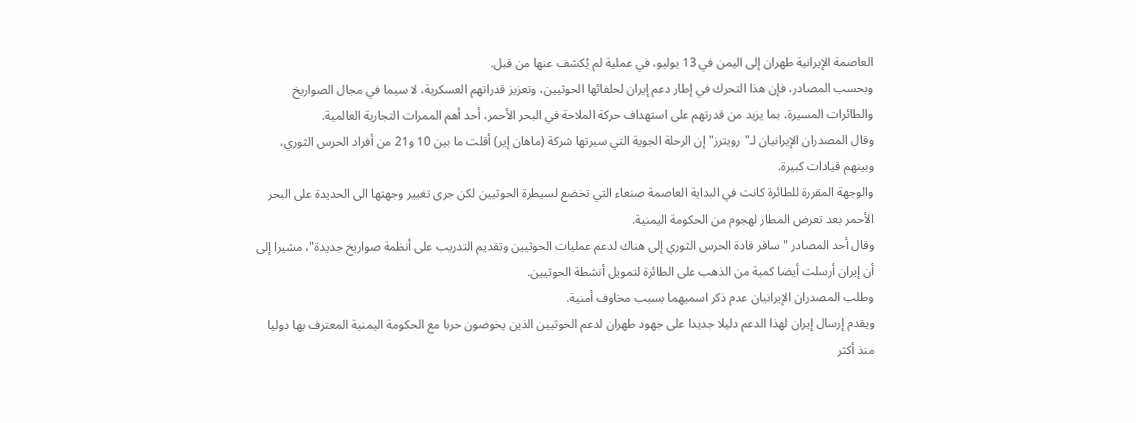العاصمة الإيرانية طهران إلى اليمن في 13 يوليو، في عملية لم يُكشف عنها من قبل.
وبحسب المصادر، فإن هذا التحرك في إطار دعم إيران لحلفائها الحوثيين، وتعزيز قدراتهم العسكرية، لا سيما في مجال الصواريخ والطائرات المسيرة، بما يزيد من قدرتهم على استهداف حركة الملاحة في البحر الأحمر، أحد أهم الممرات التجارية العالمية.
وقال المصدران الإيرانيان لـ"رويترز" إن الرحلة الجوية التي سيرتها شركة (ماهان إير) أقلت ما بين 10 و21 من أفراد الحرس الثوري، وبينهم قيادات كبيرة.
والوجهة المقررة للطائرة كانت في البداية العاصمة صنعاء التي تخضع لسيطرة الحوثيين لكن جرى تغيير وجهتها الى الحديدة على البحر الأحمر بعد تعرض المطار لهجوم من الحكومة اليمنية.
وقال أحد المصادر "سافر قادة الحرس الثوري إلى هناك لدعم عمليات الحوثيين وتقديم التدريب على أنظمة صواريخ جديدة"، مشيرا إلى أن إيران أرسلت أيضا كمية من الذهب على الطائرة لتمويل أنشطة الحوثيين.
وطلب المصدران الإيرانيان عدم ذكر اسميهما بسبب مخاوف أمنية.
ويقدم إرسال إيران لهذا الدعم دليلا جديدا على جهود طهران لدعم الحوثيين الذين يخوضون حربا مع الحكومة اليمنية المعترف بها دوليا منذ أكثر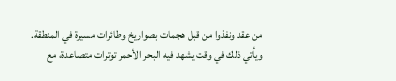من عقد ونفذوا من قبل هجمات بصواريخ وطائرات مسيرة في المنطقة.
ويأتي ذلك في وقت يشهد فيه البحر الأحمر توترات متصاعدة، مع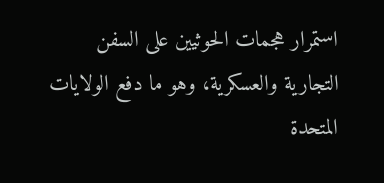استمرار هجمات الحوثيين على السفن التجارية والعسكرية، وهو ما دفع الولايات المتحدة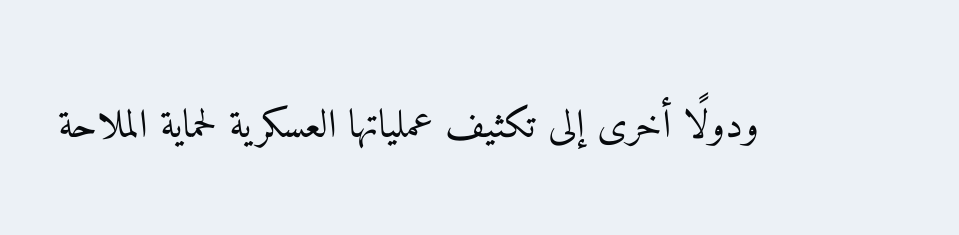ودولًا أخرى إلى تكثيف عملياتها العسكرية لحماية الملاحة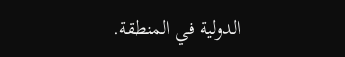الدولية في المنطقة.